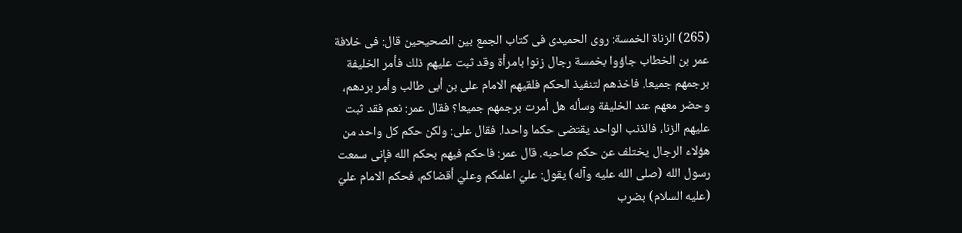(265) الزناة الخمسة: روى الحميدى فى كتاب الجمع بين الصحيحين قال: فى خلافة عمر بن الخطاب جاؤوا بخمسة رجال زنوا بامرأة وقد ثبت عليهم ذلك فأمر الخليفة برجمهم جميعا. فاخذهم لتنفيذ الحكم فلقيهم الامام على بن أبى طالب وأمر بردهم، وحضر معهم عند الخليفة وسأله هل أمرت برجمهم جميعا؟ فقال عمر: نعم فقد ثبت عليهم الزنا، فالذنب الواحد يقتضى حكما واحدا. فقال على: ولكن حكم كل واحد من هؤلاء الرجال يختلف عن حكم صاحبه. قال عمر: فاحكم فيهم بحكم الله فإنى سمعت رسول الله (صلى الله عليه وآله) يقول: عليّ اعلمكم وعليّ أقضاكم، فحكم الامام عليّ (عليه السلام) بضرب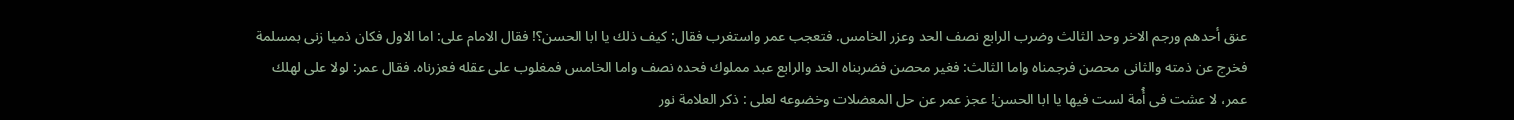عنق أحدهم ورجم الاخر وحد الثالث وضرب الرابع نصف الحد وعزر الخامس. فتعجب عمر واستغرب فقال: كيف ذلك يا ابا الحسن؟! فقال الامام على: اما الاول فكان ذميا زنى بمسلمة فخرج عن ذمته والثانى محصن فرجمناه واما الثالث: فغير محصن فضربناه الحد والرابع عبد مملوك فحده نصف واما الخامس فمغلوب على عقله فعزرناه. فقال عمر: لولا على لهلك عمر، لا عشت فى أُمة لست فيها يا ابا الحسن! عجز عمر عن حل المعضلات وخضوعه لعلى : ذكر العلامة نور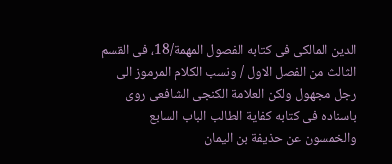الدين المالكى فى كتابه الفصول المهمة/18، فى القسم الثالث من الفصل الاول / ونسب الكلام المرموز الى رجل مجهول ولكن العلامة الكنجى الشافعى روى باسناده فى كتابه كفاية الطالب الباب السابع والخمسون عن حذيفة بن اليمان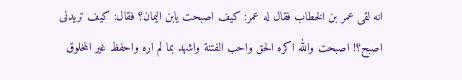انه لقى عمر بن الخطاب فقال له عمر: كيف اصبحت يابن اليمان؟ فقال: كيف تريدنى اصبح؟! اصبحت والله اكره الحق واحب الفتنة واشهد بما لم اره واحفظ غير المخلوق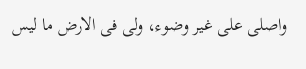واصلى على غير وضوء، ولى فى الارض ما ليس